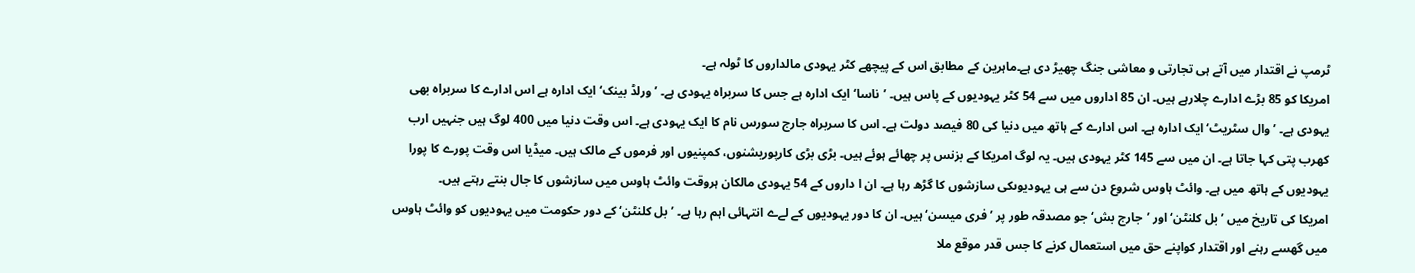ٹرمپ نے اقتدار میں آتے ہی تجارتی و معاشی جنگ چھیڑ دی ہے۔ماہرین کے مطابق اس کے پیچھے کٹر یہودی مالداروں کا ٹولہ ہے۔
امریکا کو 85 بڑے ادارے چلارہے ہیں۔ ان 85 اداروں میں سے 54 کٹر یہودیوں کے پاس ہیں۔ ’ناسا‘ ایک ادارہ ہے جس کا سربراہ یہودی ہے۔ ’ورلڈ بینک‘ایک ادارہ ہے اس ادارے کا سربراہ بھی یہودی ہے۔ ’وال سٹریٹ‘ ایک ادارہ ہے۔ اس ادارے کے ہاتھ میں دنیا کی 80 فیصد دولت ہے۔ اس کا سربراہ جارج سورس نام کا ایک یہودی ہے۔ اس وقت دنیا میں 400 لوگ ہیں جنہیں ارب کھرب پتی کہا جاتا ہے۔ ان میں سے 145 کٹر یہودی ہیں۔ یہ لوگ امریکا کے بزنس پر چھائے ہوئے ہیں۔ بڑی بڑی کارپوریشنوں، کمپنیوں اور فرموں کے مالک ہیں۔ میڈیا اس وقت پورے کا پورا یہودیوں کے ہاتھ میں ہے۔ وائٹ ہاوس شروع دن سے ہی یہودیوںکی سازشوں کا گڑھ رہا ہے۔ ان ا داروں کے 54 یہودی مالکان ہروقت وائٹ ہاوس میں سازشوں کا جال بنتے رہتے ہیں۔
امریکا کی تاریخ میں ’بل کلنٹن‘ اور ’جارج بش‘ جو مصدقہ طور پر ’فری میسن‘ ہیں۔ ان کا دور یہودیوں کے لےے انتہائی اہم رہا ہے۔ ’بل کلنٹن‘ کے دور حکومت میں یہودیوں کو وائٹ ہاوس میں گھسے رہنے اور اقتدار کواپنے حق میں استعمال کرنے کا جس قدر موقع ملا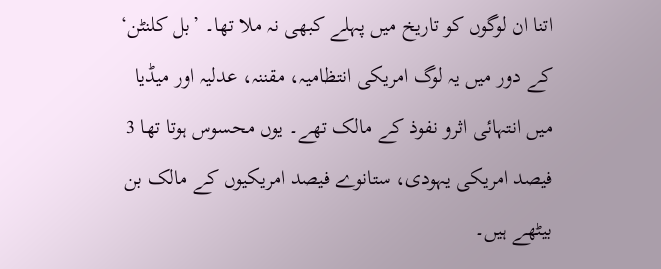اتنا ان لوگوں کو تاریخ میں پہلے کبھی نہ ملا تھا۔ ’بل کلنٹن‘ کے دور میں یہ لوگ امریکی انتظامیہ، مقننہ، عدلیہ اور میڈیا میں انتہائی اثرو نفوذ کے مالک تھے۔ یوں محسوس ہوتا تھا 3 فیصد امریکی یہودی، ستانوے فیصد امریکیوں کے مالک بن بیٹھے ہیں۔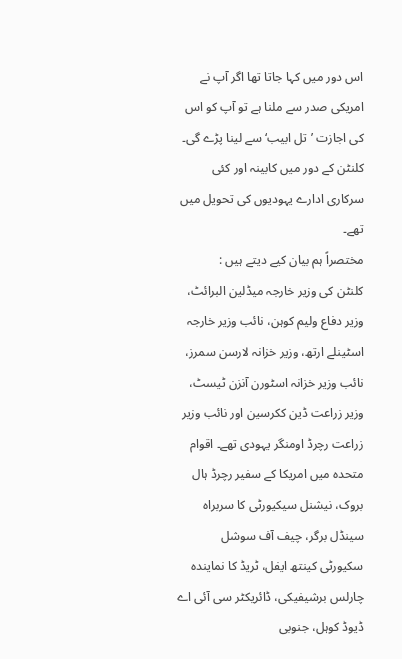اس دور میں کہا جاتا تھا اگر آپ نے امریکی صدر سے ملنا ہے تو آپ کو اس کی اجازت ’تل ابیب‘ سے لینا پڑے گی۔ کلنٹن کے دور میں کابینہ اور کئی سرکاری ادارے یہودیوں کی تحویل میں تھے۔
مختصراً ہم بیان کیے دیتے ہیں :
کلنٹن کی وزیر خارجہ میڈلین البرائٹ، وزیر دفاع ولیم کوہن، نائب وزیر خارجہ اسٹینلے ارتھ، وزیر خزانہ لارسن سمرز، نائب وزیر خزانہ اسٹورن آنزن ٹیسٹ، وزیر زراعت ڈین ککرسین اور نائب وزیر زراعت رچرڈ اومنگر یہودی تھے۔ اقوام متحدہ میں امریکا کے سفیر رچرڈ ہال بروک، نیشنل سیکیورٹی کا سربراہ سینڈل برگر، چیف آف سوشل سکیورٹی کینتھ ایفل، ٹریڈ کا نمایندہ چارلس برشیفیکی، ڈائریکٹر سی آئی اے ڈیوڈ کوہل، جنوبی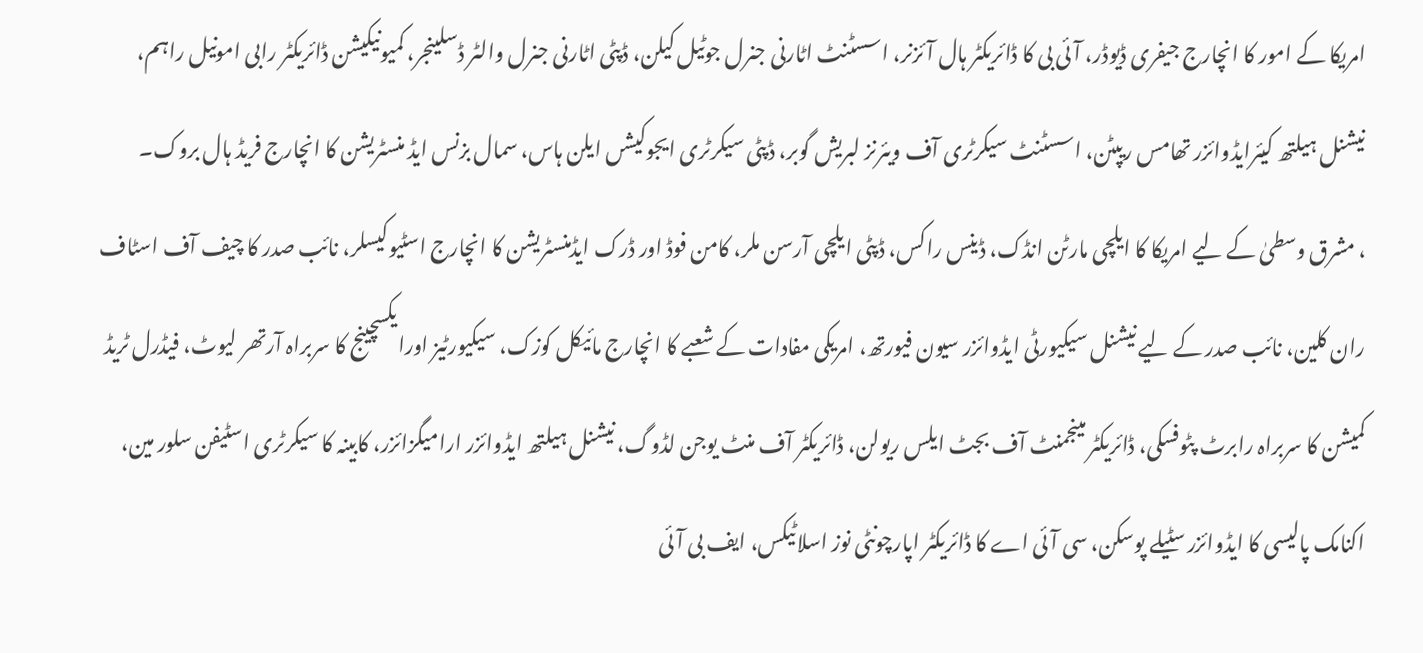امریکا کے امور کا انچارج جیفری ڈیوڈر، آئی بی کا ڈائریکٹر ہال آئزنر، اسسٹنٹ اٹارنی جنرل جوٹیل کیلن، ڈپٹی اٹارنی جنرل والٹر ڈسلینجر، کمیونیکیشن ڈائریکٹر رابی امونیل راہم، نیشنل ہیلتھ کیئرایڈوائزر تھامس ریپٹن، اسسٹنٹ سیکرٹری آف ویئرنز لبریش گوبر، ڈپٹی سیکرٹری ایجوکیشں ایلن ہاس، سمال بزنس ایڈ منسٹریشن کا انچارج فریڈ ہال بروک۔
، مشرق وسطیٰ کے لیے امریکا کا ایلچی مارٹن انڈک، ڈینس راکس، ڈپٹی ایلچی آرسن ملر، کامن فوڈ اور ڈرک ایڈمنسٹریشن کا انچارج اسٹیوکیسلر، نائب صدر کا چیف آف اسٹاف ران کلین، نائب صدر کے لیے نیشنل سیکیورٹی ایڈوائزر سیون فیورتھ، امریکی مفادات کے شعبے کا انچارج مائیکل کوزک، سیکیورٹیز اورایکسچینج کا سربراہ آرتھر لیوٹ، فیڈرل ٹریڈ کمیشن کا سربراہ رابرٹ پٹوفسکی، ڈائریکٹر مینجمنٹ آف بجٹ ایلس ریولن، ڈائریکٹر آف منٹ یوجن لڈوگ، نیشنل ہیلتھ ایڈوائزر ارامیگزائزر، کابینہ کا سیکرٹری اسٹیفن سلور مین، اکنامک پالیسی کا ایڈوائزر سٹیلے پوسکن، سی آئی اے کا ڈائریکٹر اپارچونٹی نوز اسلاٹیکس، ایف بی آئی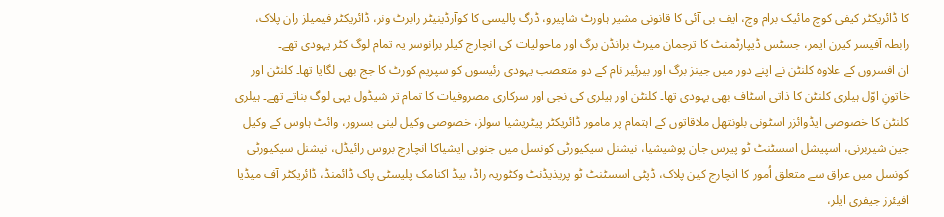کا ڈائریکٹر کیفی کوچ مائیک برام وچ، ایف بی آئی کا قانونی مشیر ہاورٹ شاپیرو، ڈرگ پالیسی کا کوآرڈینیٹر رابرٹ ونر، ڈائریکٹر فیمیلز ران پلاک، رابطہ آفیسر کیرن ایمر، جسٹس ڈیپارٹمنٹ کا ترجمان میرٹ برانڈن برگ اور ماحولیات کی انچارج کیلر برانوسر یہ تمام لوگ کٹر یہودی تھے۔
ان افسروں کے علاوہ کلنٹن نے اپنے دور میں جینز برگ اور بیرئیر نام کے دو متعصب یہودی رئیسوں کو سپریم کورٹ کا جج بھی لگایا تھا۔ کلنٹن اور خاتونِ اوّل ہیلری کلنٹن کا ذاتی اسٹاف بھی یہودی تھا۔ کلنٹن اور ہیلری کی نجی اور سرکاری مصروفیات کا تمام تر شیڈول یہی لوگ بناتے تھے۔ ہیلری کلنٹن کا خصوصی ایڈوائزر اسٹونی بلونتھل ملاقاتوں کے اہتمام پر مامور ڈائریکٹر پیٹریشیا سولز، خصوصی وکیل لینی بسرور، وائٹ ہاوس کے وکیل جین شیربرنی، اسپیشل اسسٹنٹ ٹو پیرس جان پوشیشیا، نیشنل سیکیورٹی کونسل میں جنوبی ایشیاکا انچارج بروس رائیڈل، نیشنل سیکیورٹی کونسل میں عراق سے متعلق اُمور کا انچارج کین پلاک، ڈپٹی اسسٹنٹ ٹو پریذیڈنٹ وکٹوریہ راڈ، بیڈ اکنامک پلیسٹی پاک ڈائمنڈ، ڈائریکٹر آف میڈیا افیئرز جیفری ایلر،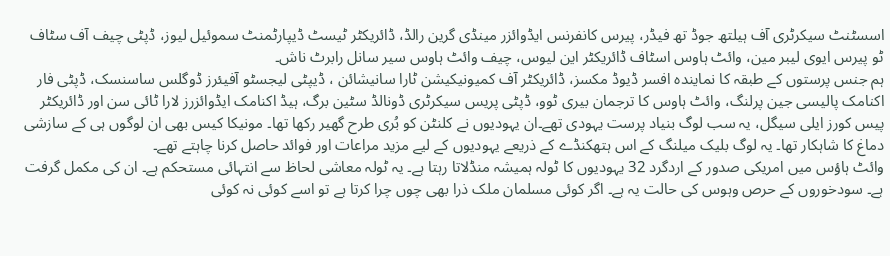اسسٹنٹ سیکرٹری آف ہیلتھ جوڈ تھ فیڈر، پیرس کانفرنس ایڈوائزر مینڈی گرین رالڈ، ڈائریکٹر ٹیسٹ ڈیپارٹمنٹ سموئیل لیوز، ڈپٹی چیف آف سٹاف ٹو پیرس ایوی لیبر مین، وائٹ ہاوس اسٹاف ڈائریکٹر این لیوس، چیف وائٹ ہاوس سیر سانل رابرٹ ناش۔
ہم جنس پرستوں کے طبقہ کا نمایندہ افسر ڈیوڈ مکسز، ڈائریکٹر آف کمیونیکیشن ٹارا سانیشائن ، ڈیپٹی لیجسٹو آفیئرز ڈوگلس ساسنسک، ڈپٹی فار اکنامک پالیسی جین پرلنگ، وائٹ ہاوس کا ترجمان بیری ٹوو، ڈپٹی پریس سیکرٹری ڈونالڈ سٹین برگ، ہیڈ اکنامک ایڈوائزرز لارا ٹائی سن اور ڈائریکٹر پیس کورز ایلی سیگل، یہ سب لوگ بنیاد پرست یہودی تھے۔ان یہودیوں نے کلنٹن کو بُری طرح گھیر رکھا تھا۔ مونیکا کیس بھی ان لوگوں ہی کے سازشی دماغ کا شاہکار تھا۔ یہ لوگ بلیک میلنگ کے اس ہتھکنڈے کے ذریعے یہودیوں کے لیے مزید مراعات اور فوائد حاصل کرنا چاہتے تھے۔
وائٹ ہاؤس میں امریکی صدور کے اردگرد 32 یہودیوں کا ٹولہ ہمیشہ منڈلاتا رہتا ہے۔ یہ ٹولہ معاشی لحاظ سے انتہائی مستحکم ہے۔ ان کی مکمل گرفت ہے۔ سودخوروں کے حرص وہوس کی حالت یہ ہے۔ اگر کوئی مسلمان ملک ذرا بھی چوں چرا کرتا ہے تو اسے کوئی نہ کوئی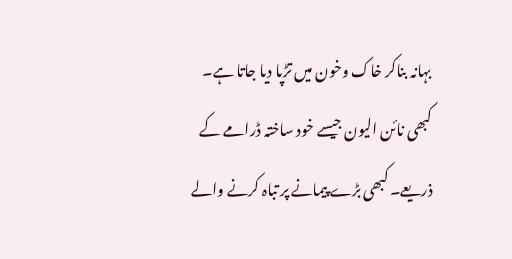بہانہ بناکر خاک وخون میں تڑپا دیا جاتا ہے۔ کبھی نائن الیون جیسے خود ساختہ ڈرامے کے ذریعے۔ کبھی بڑے پیمانے پر تباہ کرنے والے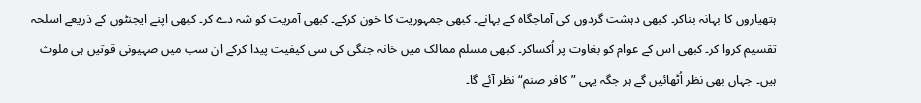ہتھیاروں کا بہانہ بناکر۔ کبھی دہشت گردوں کی آماجگاہ کے بہانے۔ کبھی جمہوریت کا خون کرکے۔ کبھی آمریت کو شہ دے کر۔ کبھی اپنے ایجنٹوں کے ذریعے اسلحہ تقسیم کروا کر۔ کبھی اس کے عوام کو بغاوت پر اُکساکر۔ کبھی مسلم ممالک میں خانہ جنگی کی سی کیفیت پیدا کرکے ان سب میں صہیونی قوتیں ہی ملوث ہیں۔ جہاں بھی نظر اُٹھائیں گے ہر جگہ یہی ”کافر صنم“ نظر آئے گا۔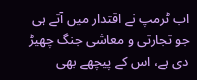اب ٹرمپ نے اقتدار میں آتے ہی جو تجارتی و معاشی جنگ چھیڑ دی ہے، اس کے پیچھے بھی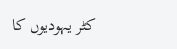کٹر یہودیوں کا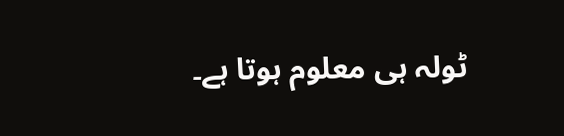ٹولہ ہی معلوم ہوتا ہے۔